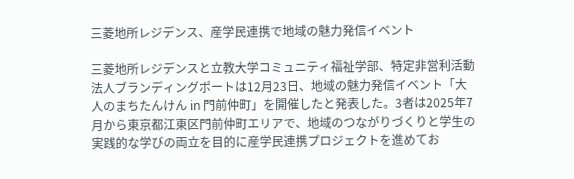三菱地所レジデンス、産学民連携で地域の魅力発信イベント

三菱地所レジデンスと立教大学コミュニティ福祉学部、特定非営利活動法人ブランディングポートは12月23日、地域の魅力発信イベント「大人のまちたんけん in 門前仲町」を開催したと発表した。3者は2025年7月から東京都江東区門前仲町エリアで、地域のつながりづくりと学生の実践的な学びの両立を目的に産学民連携プロジェクトを進めてお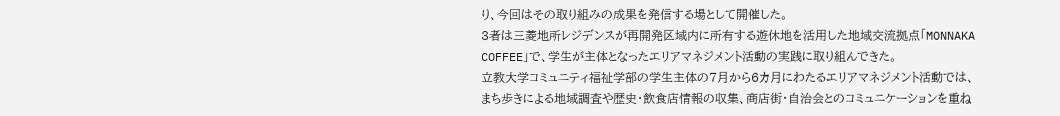り、今回はその取り組みの成果を発信する場として開催した。
3者は三菱地所レジデンスが再開発区域内に所有する遊休地を活用した地域交流拠点「MONNAKA COFFEE」で、学生が主体となったエリアマネジメント活動の実践に取り組んできた。
立教大学コミュニティ福祉学部の学生主体の7月から6カ月にわたるエリアマネジメント活動では、まち歩きによる地域調査や歴史・飲食店情報の収集、商店街・自治会とのコミュニケーションを重ね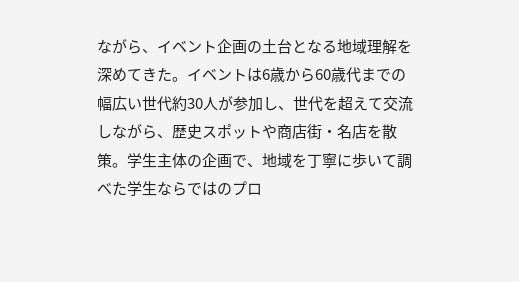ながら、イベント企画の土台となる地域理解を深めてきた。イベントは6歳から60歳代までの幅広い世代約30人が参加し、世代を超えて交流しながら、歴史スポットや商店街・名店を散策。学生主体の企画で、地域を丁寧に歩いて調べた学生ならではのプロ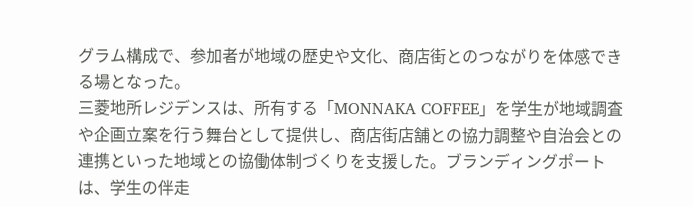グラム構成で、参加者が地域の歴史や文化、商店街とのつながりを体感できる場となった。
三菱地所レジデンスは、所有する「MONNAKA COFFEE」を学生が地域調査や企画立案を行う舞台として提供し、商店街店舗との協力調整や自治会との連携といった地域との協働体制づくりを支援した。ブランディングポートは、学生の伴走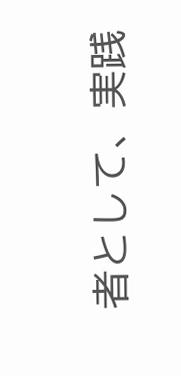者として、実践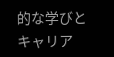的な学びとキャリア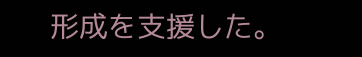形成を支援した。